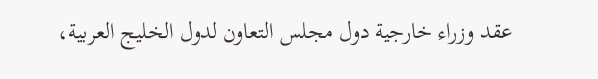عقد وزراء خارجية دول مجلس التعاون لدول الخليج العربية،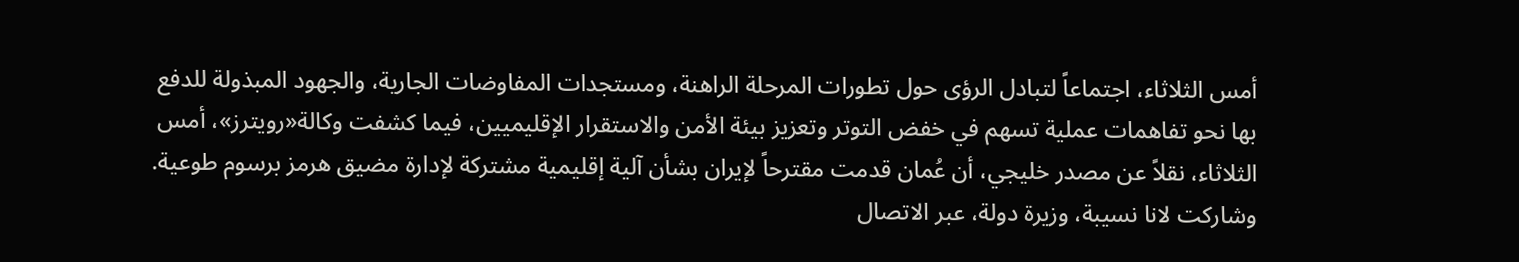أمس الثلاثاء، اجتماعاً لتبادل الرؤى حول تطورات المرحلة الراهنة، ومستجدات المفاوضات الجارية، والجهود المبذولة للدفع بها نحو تفاهمات عملية تسهم في خفض التوتر وتعزيز بيئة الأمن والاستقرار الإقليميين، فيما كشفت وكالة«رويترز»، أمس الثلاثاء، نقلاً عن مصدر خليجي، أن عُمان قدمت مقترحاً لإيران بشأن آلية إقليمية مشتركة لإدارة مضيق هرمز برسوم طوعية.
وشاركت لانا نسيبة، وزيرة دولة، عبر الاتصال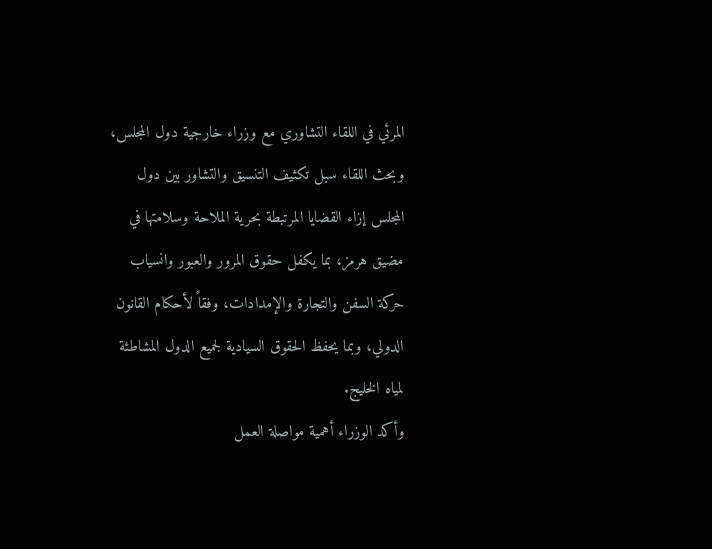المرئي في اللقاء التشاوري مع وزراء خارجية دول المجلس،
وبحث اللقاء سبل تكثيف التنسيق والتشاور بين دول المجلس إزاء القضايا المرتبطة بحرية الملاحة وسلامتها في مضيق هرمز، بما يكفل حقوق المرور والعبور وانسياب حركة السفن والتجارة والإمدادات، وفقاً لأحكام القانون الدولي، وبما يحفظ الحقوق السيادية لجميع الدول المشاطئة لمياه الخليج.
وأكد الوزراء أهمية مواصلة العمل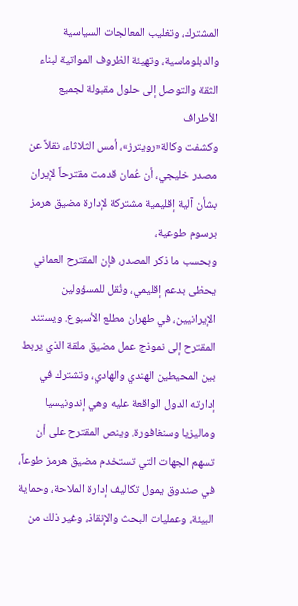المشترك، وتغليب المعالجات السياسية والدبلوماسية، وتهيئة الظروف المواتية لبناء الثقة والتوصل إلى حلول مقبولة لجميع الأطراف
وكشفت وكالة«رويترز»، أمس الثلاثاء، نقلاً عن مصدر خليجي، أن عُمان قدمت مقترحاً لإيران بشأن آلية إقليمية مشتركة لإدارة مضيق هرمز برسوم طوعية،
وبحسب ما ذكر المصدر، فإن المقترح العماني يحظى بدعم إقليمي، ونُقل للمسؤولين الإيرانيين، في طهران مطلع الأسبوع. ويستند المقترح إلى نموذج عمل مضيق ملقة الذي يربط بين المحيطين الهندي والهادي، وتشترك في إدارته الدول الواقعة عليه وهي إندونيسيا وماليزيا وسنغافورة. وينص المقترح على أن تسهم الجهات التي تستخدم مضيق هرمز طوعاً، في صندوق يمول تكاليف إدارة الملاحة، وحماية البيئة، وعمليات البحث والإنقاذ، وغير ذلك من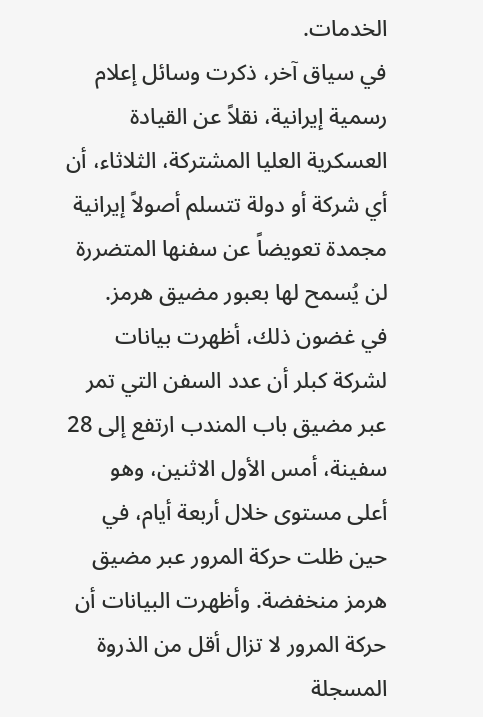الخدمات.
في سياق آخر، ذكرت وسائل إعلام رسمية إيرانية، نقلاً عن القيادة العسكرية العليا المشتركة، الثلاثاء، أن أي شركة أو دولة تتسلم أصولاً إيرانية مجمدة تعويضاً عن سفنها المتضررة لن يُسمح لها بعبور مضيق هرمز.
في غضون ذلك، أظهرت بيانات لشركة كبلر أن عدد السفن التي تمر عبر مضيق باب المندب ارتفع إلى 28 سفينة، أمس الأول الاثنين، وهو أعلى مستوى خلال أربعة أيام، في حين ظلت حركة المرور عبر مضيق هرمز منخفضة. وأظهرت البيانات أن حركة المرور لا تزال أقل من الذروة المسجلة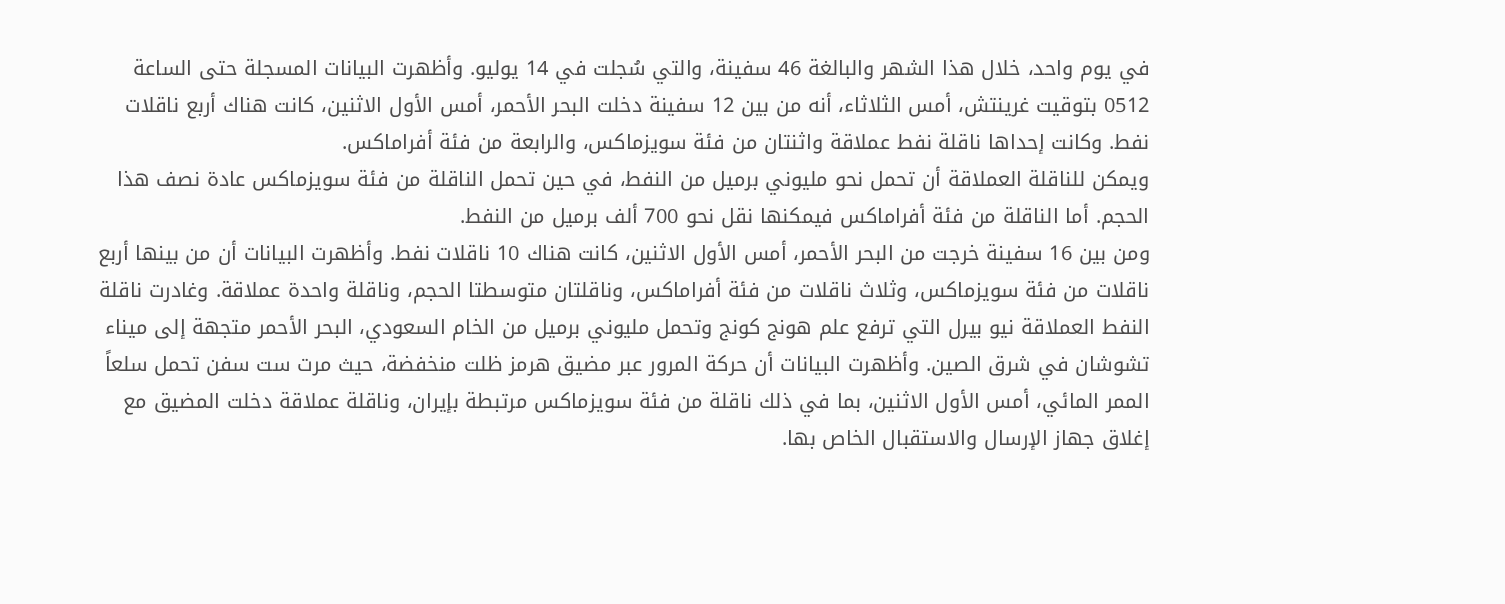في يوم واحد، خلال هذا الشهر والبالغة 46 سفينة، والتي سُجلت في 14 يوليو. وأظهرت البيانات المسجلة حتى الساعة 0512 بتوقيت غرينتش، أمس الثلاثاء، أنه من بين 12 سفينة دخلت البحر الأحمر، أمس الأول الاثنين، كانت هناك أربع ناقلات نفط. وكانت إحداها ناقلة نفط عملاقة واثنتان من فئة سويزماكس، والرابعة من فئة أفراماكس.
ويمكن للناقلة العملاقة أن تحمل نحو مليوني برميل من النفط، في حين تحمل الناقلة من فئة سويزماكس عادة نصف هذا الحجم. أما الناقلة من فئة أفراماكس فيمكنها نقل نحو 700 ألف برميل من النفط.
ومن بين 16 سفينة خرجت من البحر الأحمر، أمس الأول الاثنين، كانت هناك 10 ناقلات نفط. وأظهرت البيانات أن من بينها أربع ناقلات من فئة سويزماكس، وثلاث ناقلات من فئة أفراماكس، وناقلتان متوسطتا الحجم، وناقلة واحدة عملاقة. وغادرت ناقلة النفط العملاقة نيو بيرل التي ترفع علم هونج كونج وتحمل مليوني برميل من الخام السعودي، البحر الأحمر متجهة إلى ميناء تشوشان في شرق الصين. وأظهرت البيانات أن حركة المرور عبر مضيق هرمز ظلت منخفضة، حيث مرت ست سفن تحمل سلعاً الممر المائي، أمس الأول الاثنين، بما في ذلك ناقلة من فئة سويزماكس مرتبطة بإيران، وناقلة عملاقة دخلت المضيق مع إغلاق جهاز الإرسال والاستقبال الخاص بها.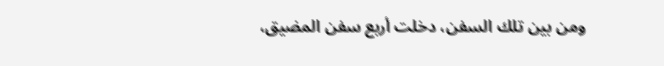ومن بين تلك السفن، دخلت أربع سفن المضيق،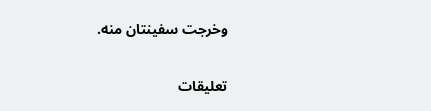وخرجت سفينتان منه.

تعليقات